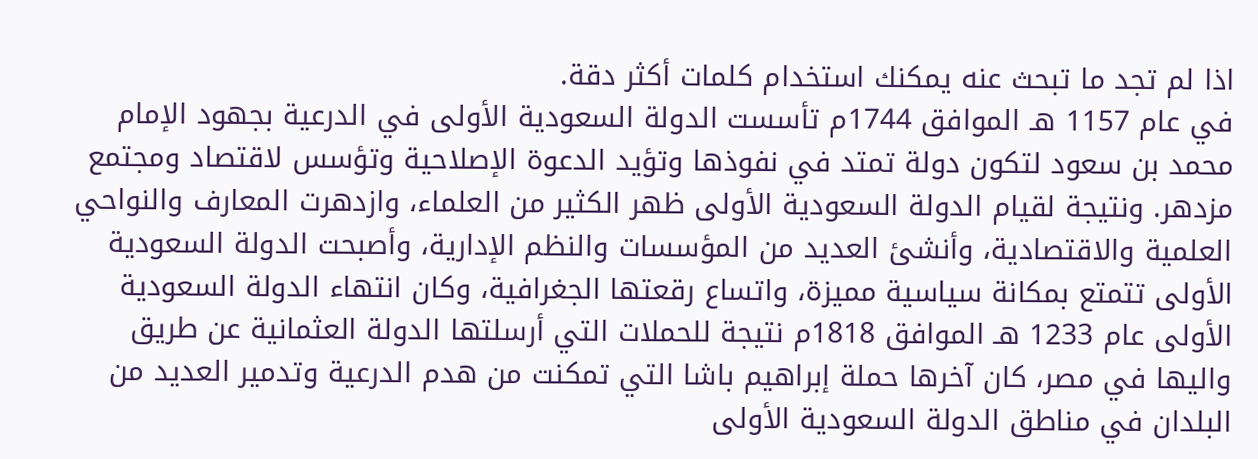اذا لم تجد ما تبحث عنه يمكنك استخدام كلمات أكثر دقة.
في عام 1157 هـ الموافق 1744م تأسست الدولة السعودية الأولى في الدرعية بجهود الإمام محمد بن سعود لتكون دولة تمتد في نفوذها وتؤيد الدعوة الإصلاحية وتؤسس لاقتصاد ومجتمع مزدهر. ونتيجة لقيام الدولة السعودية الأولى ظهر الكثير من العلماء، وازدهرت المعارف والنواحي العلمية والاقتصادية، وأنشئ العديد من المؤسسات والنظم الإدارية، وأصبحت الدولة السعودية الأولى تتمتع بمكانة سياسية مميزة، واتساع رقعتها الجغرافية، وكان انتهاء الدولة السعودية الأولى عام 1233 هـ الموافق 1818م نتيجة للحملات التي أرسلتها الدولة العثمانية عن طريق واليها في مصر، كان آخرها حملة إبراهيم باشا التي تمكنت من هدم الدرعية وتدمير العديد من البلدان في مناطق الدولة السعودية الأولى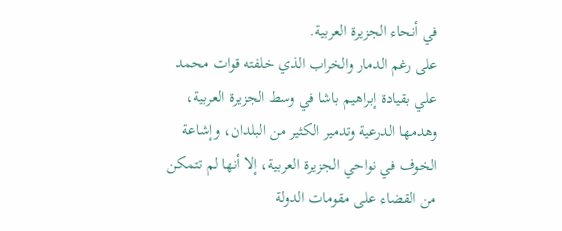في أنحاء الجزيرة العربية.
على رغم الدمار والخراب الذي خلفته قوات محمد علي بقيادة إبراهيم باشا في وسط الجزيرة العربية، وهدمها الدرعية وتدمير الكثير من البلدان، وإشاعة الخوف في نواحي الجزيرة العربية، إلا أنها لم تتمكن من القضاء على مقومات الدولة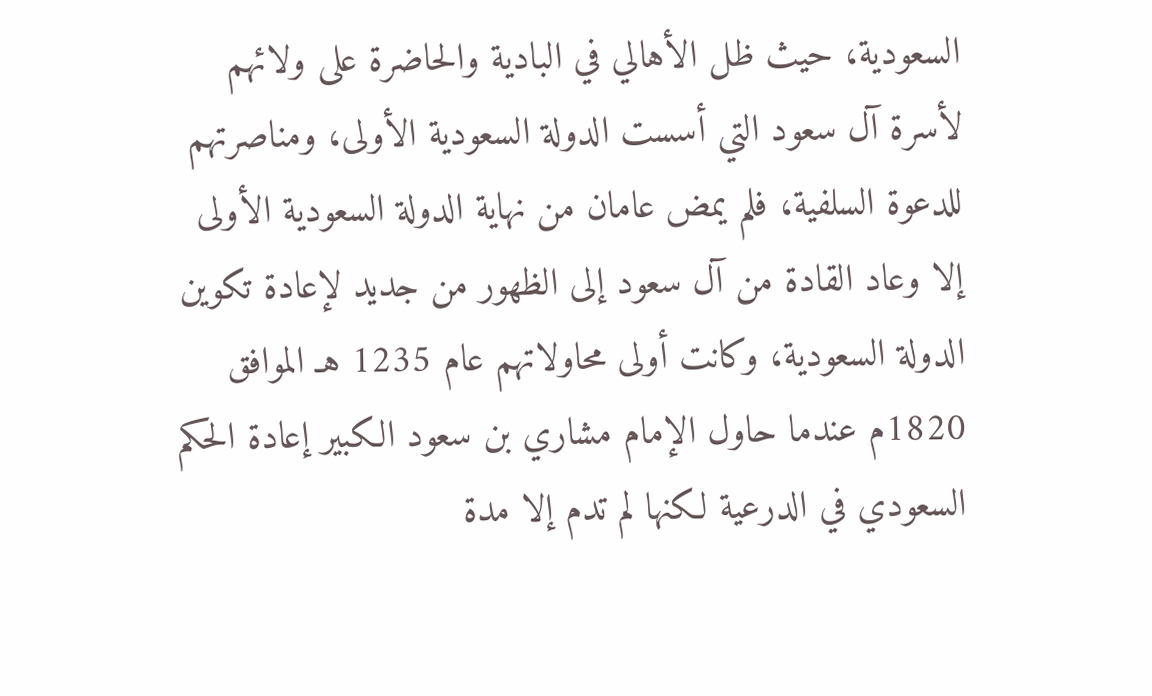السعودية، حيث ظل الأهالي في البادية والحاضرة على ولائهم لأسرة آل سعود التي أسست الدولة السعودية الأولى، ومناصرتهم للدعوة السلفية، فلم يمض عامان من نهاية الدولة السعودية الأولى إلا وعاد القادة من آل سعود إلى الظهور من جديد لإعادة تكوين الدولة السعودية، وكانت أولى محاولاتهم عام 1235 هـ الموافق 1820م عندما حاول الإمام مشاري بن سعود الكبير إعادة الحكم السعودي في الدرعية لكنها لم تدم إلا مدة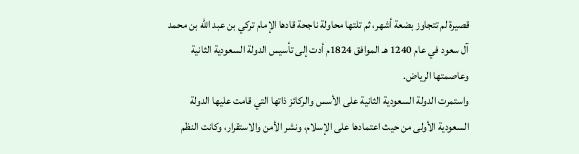قصيرة لم تتجاوز بضعة أشهر، ثم تلتها محاولة ناجحة قادها الإمام تركي بن عبد الله بن محمد آل سعود في عام 1240 هـ الموافق 1824م أدت إلى تأسيس الدولة السعودية الثانية وعاصمتها الرياض.
واستمرت الدولة السعودية الثانية على الأسس والركائز ذاتها التي قامت عليها الدولة السعودية الأولى من حيث اعتمادها على الإسلام، ونشر الأمن والاستقرار، وكانت النظم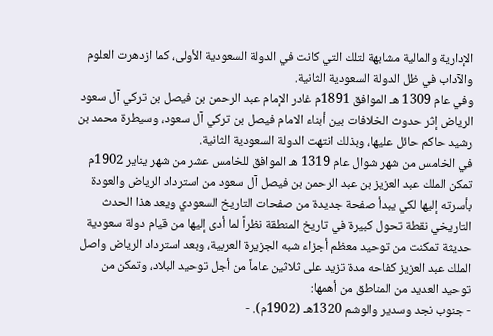الإدارية والمالية مشابهة لتلك التي كانت في الدولة السعودية الأولى، كما ازدهرت العلوم والآداب في ظل الدولة السعودية الثانية.
وفي عام 1309 هـ الموافق 1891م غادر الإمام عبد الرحمن بن فيصل بن تركي آل سعود الرياض إثر حدوث الخلافات بين أبناء الامام فيصل بن تركي آل سعود، وسيطرة محمد بن رشيد حاكم حائل عليها، وبذلك انتهت الدولة السعودية الثانية.
في الخامس من شهر شوال عام 1319 هـ الموافق للخامس عشر من شهر يناير 1902م تمكن الملك عبد العزيز بن عبد الرحمن بن فيصل آل سعود من استرداد الرياض والعودة بأسرته إليها لكي يبدأ صفحة جديدة من صفحات التاريخ السعودي ويعد هذا الحدث التاريخي نقطة تحول كبيرة في تاريخ المنطقة نظراً لما أدى إليها من قيام دولة سعودية حديثة تمكنت من توحيد معظم أجزاء شبه الجزيرة العربية، وبعد استرداد الرياض واصل الملك عبد العزيز كفاحه مدة تزيد على ثلاثين عاماً من أجل توحيد البلاد، وتمكن من توحيد العديد من المناطق من أهمها:
- جنوب نجد وسدير والوشم 1320هـ (1902م). -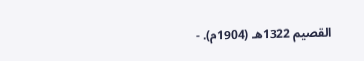القصيم 1322هـ (1904م). -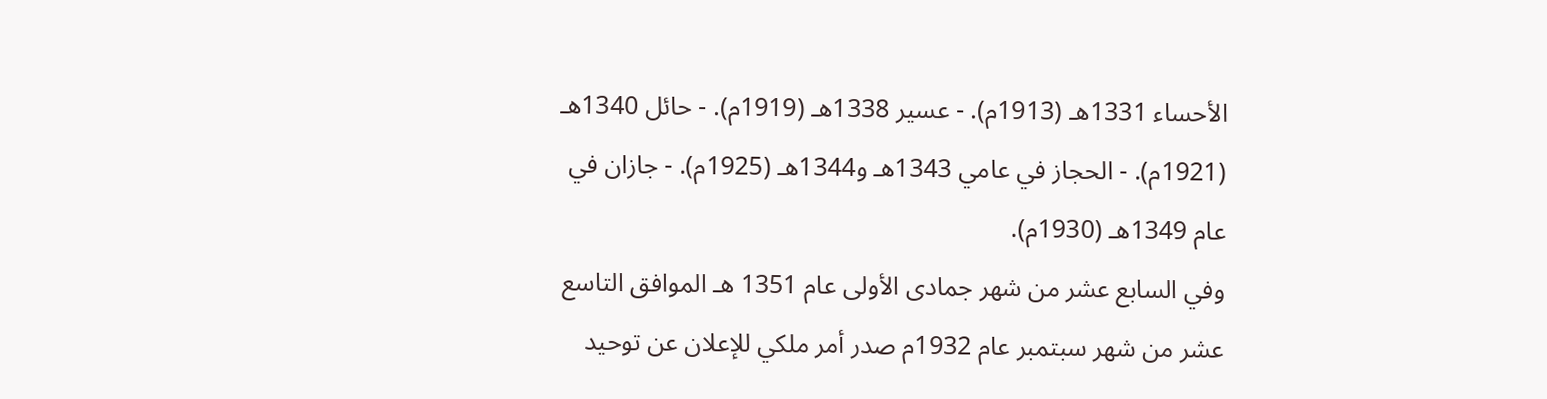الأحساء 1331هـ (1913م). - عسير 1338هـ (1919م). - حائل 1340هـ (1921م). - الحجاز في عامي 1343هـ و1344هـ (1925م). - جازان في عام 1349هـ (1930م).
وفي السابع عشر من شهر جمادى الأولى عام 1351 هـ الموافق التاسع عشر من شهر سبتمبر عام 1932م صدر أمر ملكي للإعلان عن توحيد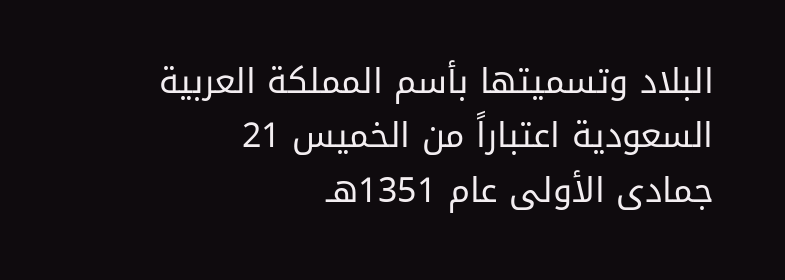البلاد وتسميتها بأسم المملكة العربية السعودية اعتباراً من الخميس 21 جمادى الأولى عام 1351هـ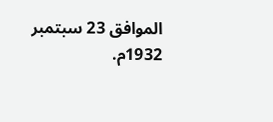الموافق 23 سبتمبر 1932م.